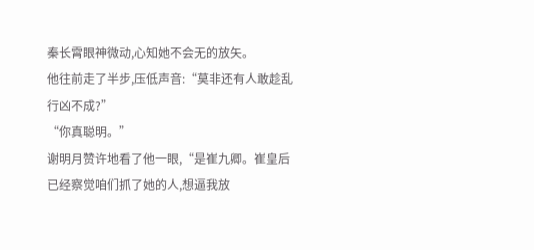秦长霄眼神微动,心知她不会无的放矢。
他往前走了半步,压低声音:“莫非还有人敢趁乱行凶不成?”
“你真聪明。”
谢明月赞许地看了他一眼,“是崔九卿。崔皇后已经察觉咱们抓了她的人,想逼我放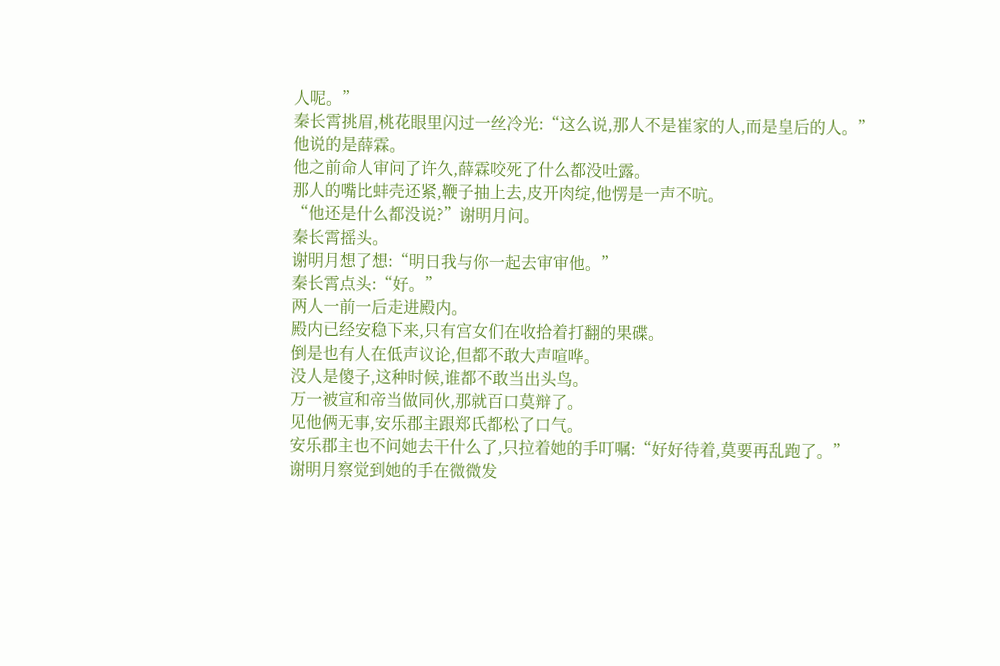人呢。”
秦长霄挑眉,桃花眼里闪过一丝冷光:“这么说,那人不是崔家的人,而是皇后的人。”
他说的是薛霖。
他之前命人审问了许久,薛霖咬死了什么都没吐露。
那人的嘴比蚌壳还紧,鞭子抽上去,皮开肉绽,他愣是一声不吭。
“他还是什么都没说?”谢明月问。
秦长霄摇头。
谢明月想了想:“明日我与你一起去审审他。”
秦长霄点头:“好。”
两人一前一后走进殿内。
殿内已经安稳下来,只有宫女们在收拾着打翻的果碟。
倒是也有人在低声议论,但都不敢大声喧哗。
没人是傻子,这种时候,谁都不敢当出头鸟。
万一被宣和帝当做同伙,那就百口莫辩了。
见他俩无事,安乐郡主跟郑氏都松了口气。
安乐郡主也不问她去干什么了,只拉着她的手叮嘱:“好好待着,莫要再乱跑了。”
谢明月察觉到她的手在微微发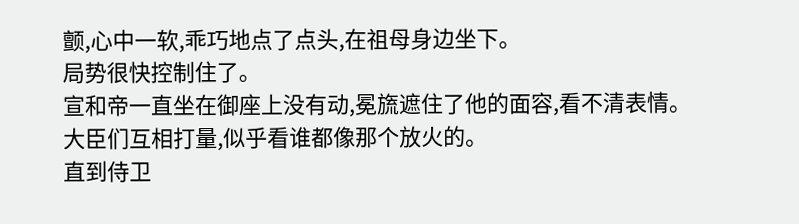颤,心中一软,乖巧地点了点头,在祖母身边坐下。
局势很快控制住了。
宣和帝一直坐在御座上没有动,冕旒遮住了他的面容,看不清表情。
大臣们互相打量,似乎看谁都像那个放火的。
直到侍卫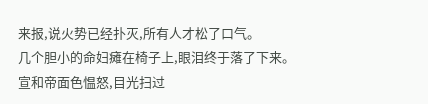来报,说火势已经扑灭,所有人才松了口气。
几个胆小的命妇瘫在椅子上,眼泪终于落了下来。
宣和帝面色愠怒,目光扫过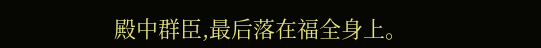殿中群臣,最后落在福全身上。